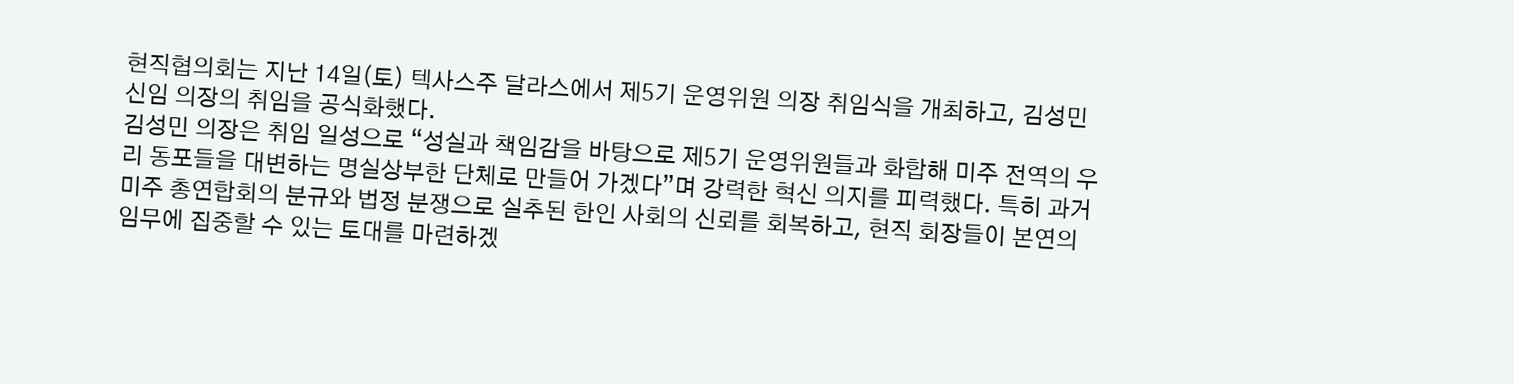현직협의회는 지난 14일(토) 텍사스주 달라스에서 제5기 운영위원 의장 취임식을 개최하고, 김성민 신임 의장의 취임을 공식화했다.
김성민 의장은 취임 일성으로 “성실과 책임감을 바탕으로 제5기 운영위원들과 화합해 미주 전역의 우리 동포들을 대변하는 명실상부한 단체로 만들어 가겠다”며 강력한 혁신 의지를 피력했다. 특히 과거 미주 총연합회의 분규와 법정 분쟁으로 실추된 한인 사회의 신뢰를 회복하고, 현직 회장들이 본연의 임무에 집중할 수 있는 토대를 마련하겠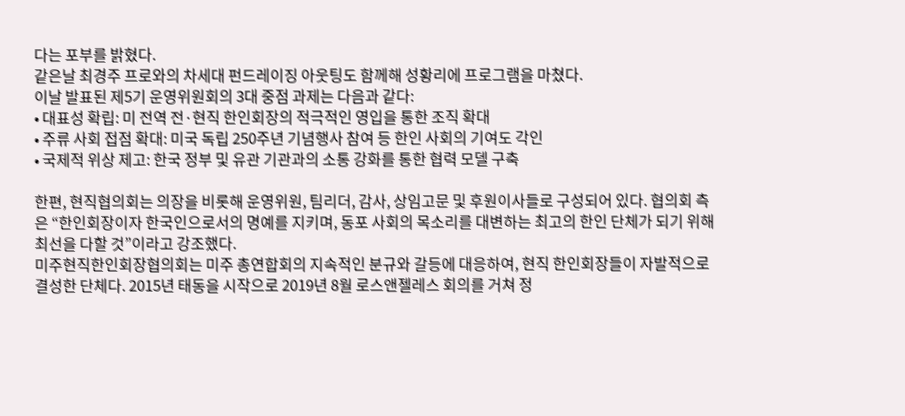다는 포부를 밝혔다.
같은날 최경주 프로와의 차세대 펀드레이징 아웃팅도 함께해 성황리에 프로그램을 마쳤다.
이날 발표된 제5기 운영위원회의 3대 중점 과제는 다음과 같다:
• 대표성 확립: 미 전역 전·현직 한인회장의 적극적인 영입을 통한 조직 확대
• 주류 사회 접점 확대: 미국 독립 250주년 기념행사 참여 등 한인 사회의 기여도 각인
• 국제적 위상 제고: 한국 정부 및 유관 기관과의 소통 강화를 통한 협력 모델 구축

한편, 현직협의회는 의장을 비롯해 운영위원, 팀리더, 감사, 상임고문 및 후원이사들로 구성되어 있다. 협의회 측은 “한인회장이자 한국인으로서의 명예를 지키며, 동포 사회의 목소리를 대변하는 최고의 한인 단체가 되기 위해 최선을 다할 것”이라고 강조했다.
미주현직한인회장협의회는 미주 총연합회의 지속적인 분규와 갈등에 대응하여, 현직 한인회장들이 자발적으로 결성한 단체다. 2015년 태동을 시작으로 2019년 8월 로스앤젤레스 회의를 거쳐 정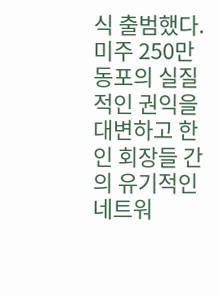식 출범했다. 미주 250만 동포의 실질적인 권익을 대변하고 한인 회장들 간의 유기적인 네트워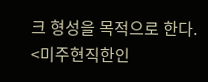크 형성을 목적으로 한다.
<미주현직한인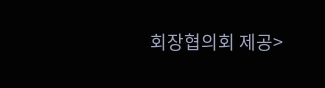회장협의회 제공>